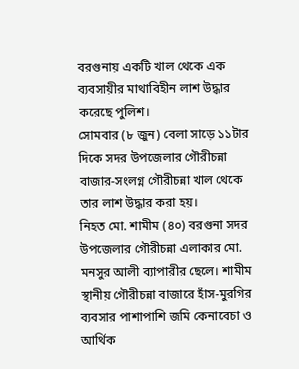বরগুনায় একটি খাল থেকে এক ব্যবসায়ীর মাথাবিহীন লাশ উদ্ধার করেছে পুলিশ।
সোমবার (৮ জুন) বেলা সাড়ে ১১টার দিকে সদর উপজেলার গৌরীচন্না বাজার-সংলগ্ন গৌরীচন্না খাল থেকে তার লাশ উদ্ধার করা হয়।
নিহত মো. শামীম (৪০) বরগুনা সদর উপজেলার গৌরীচন্না এলাকার মো. মনসুর আলী ব্যাপারীর ছেলে। শামীম স্থানীয় গৌরীচন্না বাজারে হাঁস-মুরগির ব্যবসার পাশাপাশি জমি কেনাবেচা ও আর্থিক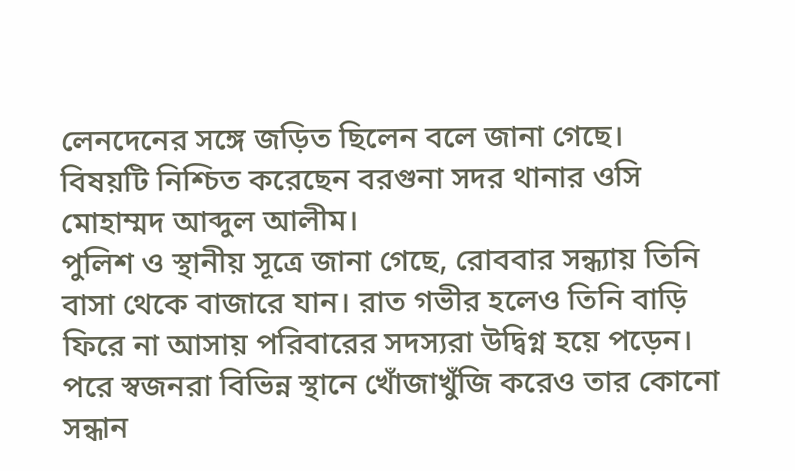লেনদেনের সঙ্গে জড়িত ছিলেন বলে জানা গেছে।
বিষয়টি নিশ্চিত করেছেন বরগুনা সদর থানার ওসি মোহাম্মদ আব্দুল আলীম।
পুলিশ ও স্থানীয় সূত্রে জানা গেছে, রোববার সন্ধ্যায় তিনি বাসা থেকে বাজারে যান। রাত গভীর হলেও তিনি বাড়ি ফিরে না আসায় পরিবারের সদস্যরা উদ্বিগ্ন হয়ে পড়েন। পরে স্বজনরা বিভিন্ন স্থানে খোঁজাখুঁজি করেও তার কোনো সন্ধান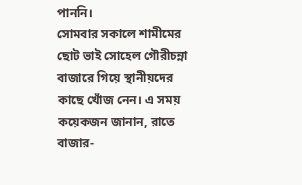পাননি।
সোমবার সকালে শামীমের ছোট ভাই সোহেল গৌরীচন্না বাজারে গিয়ে স্থানীয়দের কাছে খোঁজ নেন। এ সময় কয়েকজন জানান, রাতে বাজার-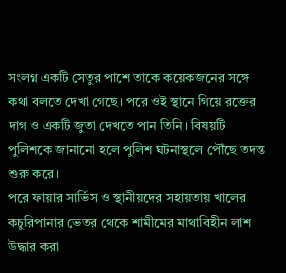সংলগ্ন একটি সেতুর পাশে তাকে কয়েকজনের সঙ্গে কথা বলতে দেখা গেছে। পরে ওই স্থানে গিয়ে রক্তের দাগ ও একটি জুতা দেখতে পান তিনি। বিষয়টি পুলিশকে জানানো হলে পুলিশ ঘটনাস্থলে পৌঁছে তদন্ত শুরু করে।
পরে ফায়ার সার্ভিস ও স্থানীয়দের সহায়তায় খালের কচুরিপানার ভেতর থেকে শামীমের মাথাবিহীন লাশ উদ্ধার করা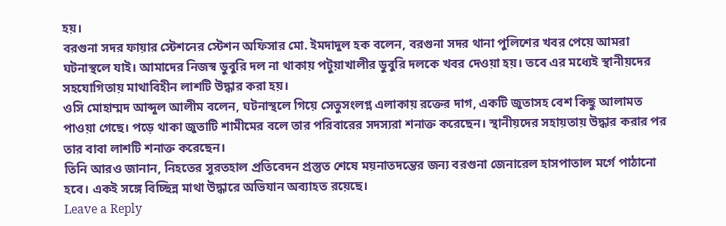হয়।
বরগুনা সদর ফায়ার স্টেশনের স্টেশন অফিসার মো. ইমদাদুল হক বলেন, বরগুনা সদর থানা পুলিশের খবর পেয়ে আমরা ঘটনাস্থলে যাই। আমাদের নিজস্ব ডুবুরি দল না থাকায় পটুয়াখালীর ডুবুরি দলকে খবর দেওয়া হয়। তবে এর মধ্যেই স্থানীয়দের সহযোগিতায় মাথাবিহীন লাশটি উদ্ধার করা হয়।
ওসি মোহাম্মদ আব্দুল আলীম বলেন, ঘটনাস্থলে গিয়ে সেতুসংলগ্ন এলাকায় রক্তের দাগ, একটি জুতাসহ বেশ কিছু আলামত পাওয়া গেছে। পড়ে থাকা জুতাটি শামীমের বলে তার পরিবারের সদস্যরা শনাক্ত করেছেন। স্থানীয়দের সহায়তায় উদ্ধার করার পর তার বাবা লাশটি শনাক্ত করেছেন।
তিনি আরও জানান, নিহতের সুরতহাল প্রতিবেদন প্রস্তুত শেষে ময়নাতদন্তের জন্য বরগুনা জেনারেল হাসপাতাল মর্গে পাঠানো হবে। একই সঙ্গে বিচ্ছিন্ন মাথা উদ্ধারে অভিযান অব্যাহত রয়েছে।
Leave a Reply